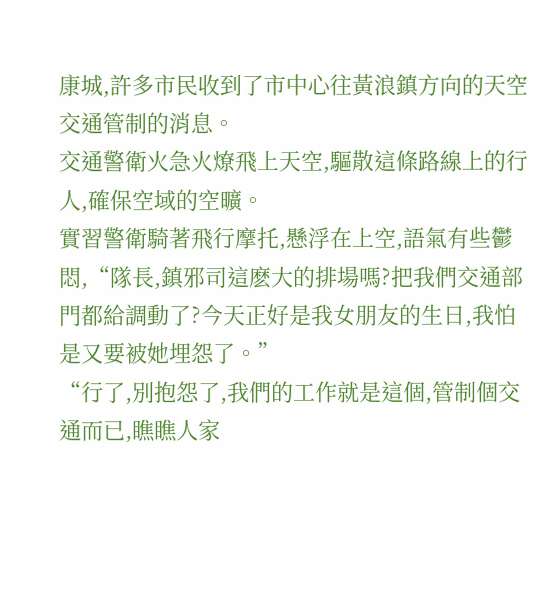康城,許多市民收到了市中心往黃浪鎮方向的天空交通管制的消息。
交通警衛火急火燎飛上天空,驅散這條路線上的行人,確保空域的空曠。
實習警衛騎著飛行摩托,懸浮在上空,語氣有些鬱悶,“隊長,鎮邪司這麽大的排場嗎?把我們交通部門都給調動了?今天正好是我女朋友的生日,我怕是又要被她埋怨了。”
“行了,別抱怨了,我們的工作就是這個,管制個交通而已,瞧瞧人家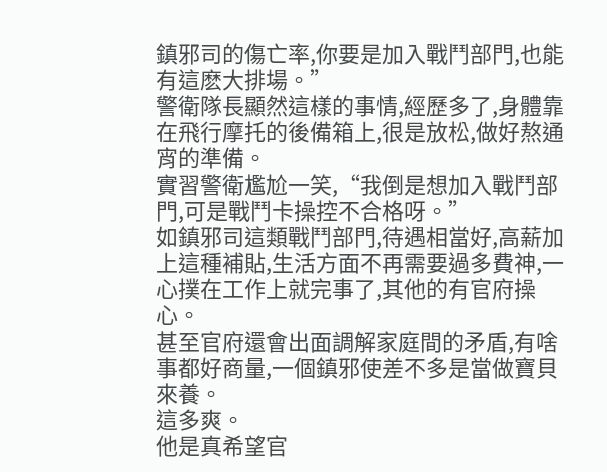鎮邪司的傷亡率,你要是加入戰鬥部門,也能有這麽大排場。”
警衛隊長顯然這樣的事情,經歷多了,身體靠在飛行摩托的後備箱上,很是放松,做好熬通宵的準備。
實習警衛尷尬一笑,“我倒是想加入戰鬥部門,可是戰鬥卡操控不合格呀。”
如鎮邪司這類戰鬥部門,待遇相當好,高薪加上這種補貼,生活方面不再需要過多費神,一心撲在工作上就完事了,其他的有官府操心。
甚至官府還會出面調解家庭間的矛盾,有啥事都好商量,一個鎮邪使差不多是當做寶貝來養。
這多爽。
他是真希望官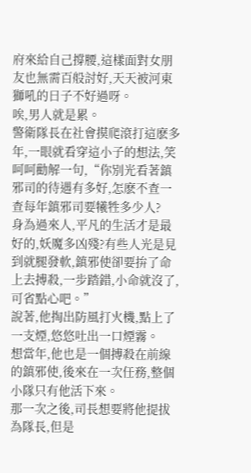府來給自己撐腰,這樣面對女朋友也無需百般討好,天天被河東獅吼的日子不好過呀。
唉,男人就是累。
警衛隊長在社會摸爬滾打這麽多年,一眼就看穿這小子的想法,笑呵呵勸解一句,“你別光看著鎮邪司的待遇有多好,怎麽不查一查每年鎮邪司要犧牲多少人?
身為過來人,平凡的生活才是最好的,妖魔多凶殘?有些人光是見到就腿發軟,鎮邪使卻要拚了命上去搏殺,一步踏錯,小命就沒了,可省點心吧。”
說著,他掏出防風打火機,點上了一支煙,悠悠吐出一口煙霧。
想當年,他也是一個搏殺在前線的鎮邪使,後來在一次任務,整個小隊只有他活下來。
那一次之後,司長想要將他提拔為隊長,但是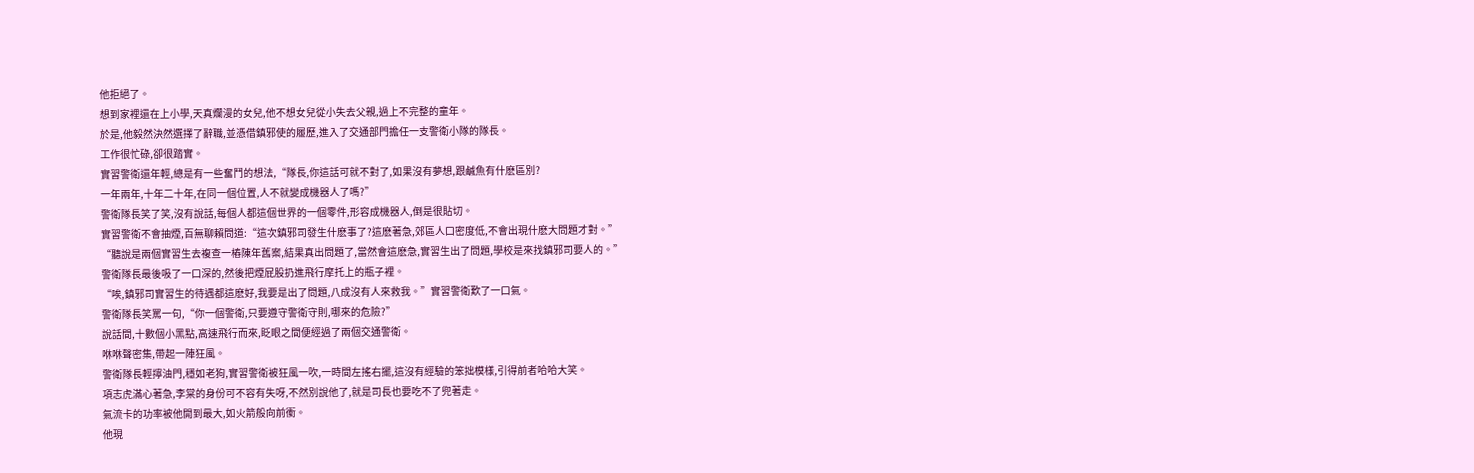他拒絕了。
想到家裡還在上小學,天真爛漫的女兒,他不想女兒從小失去父親,過上不完整的童年。
於是,他毅然決然選擇了辭職,並憑借鎮邪使的履歷,進入了交通部門擔任一支警衛小隊的隊長。
工作很忙碌,卻很踏實。
實習警衛還年輕,總是有一些奮鬥的想法,“隊長,你這話可就不對了,如果沒有夢想,跟鹹魚有什麽區別?
一年兩年,十年二十年,在同一個位置,人不就變成機器人了嗎?”
警衛隊長笑了笑,沒有說話,每個人都這個世界的一個零件,形容成機器人,倒是很貼切。
實習警衛不會抽煙,百無聊賴問道:“這次鎮邪司發生什麽事了?這麽著急,郊區人口密度低,不會出現什麽大問題才對。”
“聽說是兩個實習生去複查一樁陳年舊案,結果真出問題了,當然會這麽急,實習生出了問題,學校是來找鎮邪司要人的。”
警衛隊長最後吸了一口深的,然後把煙屁股扔進飛行摩托上的瓶子裡。
“唉,鎮邪司實習生的待遇都這麽好,我要是出了問題,八成沒有人來救我。”實習警衛歎了一口氣。
警衛隊長笑罵一句,“你一個警衛,只要遵守警衛守則,哪來的危險?”
說話間,十數個小黑點,高速飛行而來,眨眼之間便經過了兩個交通警衛。
咻咻聲密集,帶起一陣狂風。
警衛隊長輕擰油門,穩如老狗,實習警衛被狂風一吹,一時間左搖右擺,這沒有經驗的笨拙模樣,引得前者哈哈大笑。
項志虎滿心著急,李棠的身份可不容有失呀,不然別說他了,就是司長也要吃不了兜著走。
氣流卡的功率被他開到最大,如火箭般向前衝。
他現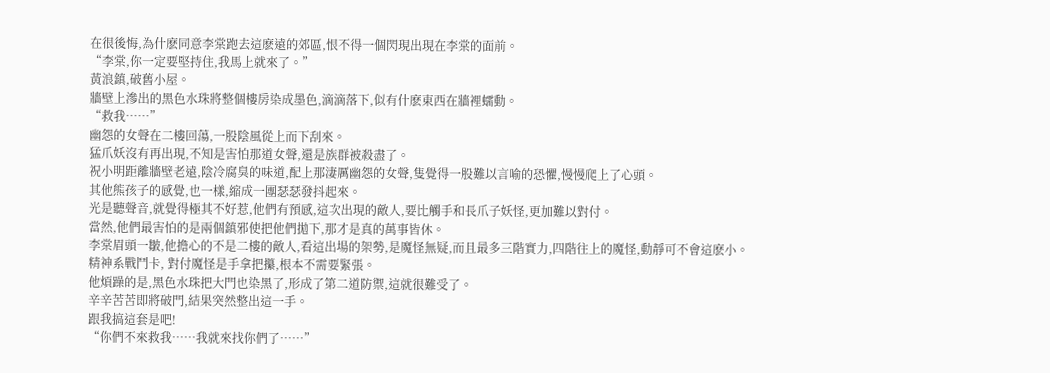在很後悔,為什麽同意李棠跑去這麽遠的郊區,恨不得一個閃現出現在李棠的面前。
“李棠,你一定要堅持住,我馬上就來了。”
黃浪鎮,破舊小屋。
牆壁上滲出的黑色水珠將整個樓房染成墨色,滴滴落下,似有什麽東西在牆裡蠕動。
“救我……”
幽怨的女聲在二樓回蕩,一股陰風從上而下刮來。
猛爪妖沒有再出現,不知是害怕那道女聲,還是族群被殺盡了。
祝小明距離牆壁老遠,陰冷腐臭的味道,配上那淒厲幽怨的女聲,隻覺得一股難以言喻的恐懼,慢慢爬上了心頭。
其他熊孩子的感覺,也一樣,縮成一團瑟瑟發抖起來。
光是聽聲音,就覺得極其不好惹,他們有預感,這次出現的敵人,要比觸手和長爪子妖怪,更加難以對付。
當然,他們最害怕的是兩個鎮邪使把他們拋下,那才是真的萬事皆休。
李棠眉頭一皺,他擔心的不是二樓的敵人,看這出場的架勢,是魔怪無疑,而且最多三階實力,四階往上的魔怪,動靜可不會這麽小。
精神系戰鬥卡, 對付魔怪是手拿把攥,根本不需要緊張。
他煩躁的是,黑色水珠把大門也染黑了,形成了第二道防禦,這就很難受了。
辛辛苦苦即將破門,結果突然整出這一手。
跟我搞這套是吧!
“你們不來救我……我就來找你們了……”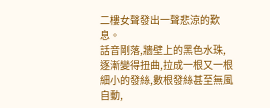二樓女聲發出一聲悲涼的歎息。
話音剛落,牆壁上的黑色水珠,逐漸變得扭曲,拉成一根又一根細小的發絲,數根發絲甚至無風自動,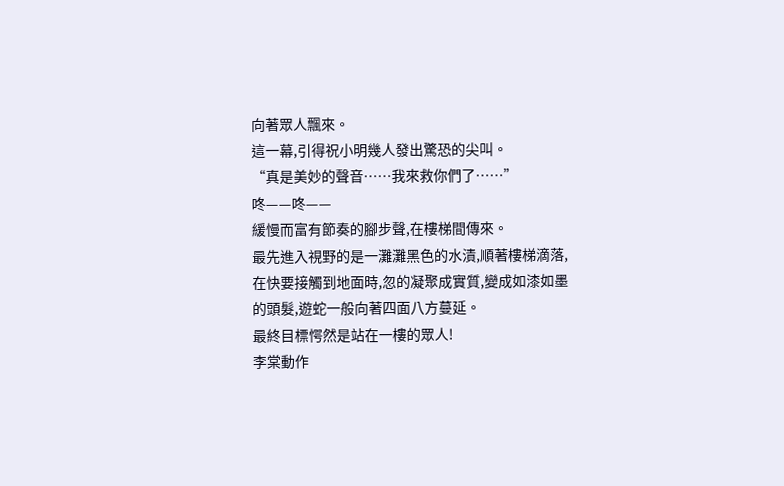向著眾人飄來。
這一幕,引得祝小明幾人發出驚恐的尖叫。
“真是美妙的聲音……我來救你們了……”
咚——咚——
緩慢而富有節奏的腳步聲,在樓梯間傳來。
最先進入視野的是一灘灘黑色的水漬,順著樓梯滴落,在快要接觸到地面時,忽的凝聚成實質,變成如漆如墨的頭髮,遊蛇一般向著四面八方蔓延。
最終目標愕然是站在一樓的眾人!
李棠動作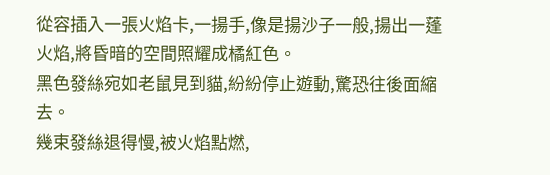從容插入一張火焰卡,一揚手,像是揚沙子一般,揚出一蓬火焰,將昏暗的空間照耀成橘紅色。
黑色發絲宛如老鼠見到貓,紛紛停止遊動,驚恐往後面縮去。
幾束發絲退得慢,被火焰點燃,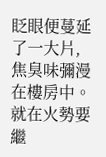眨眼便蔓延了一大片,焦臭味彌漫在樓房中。
就在火勢要繼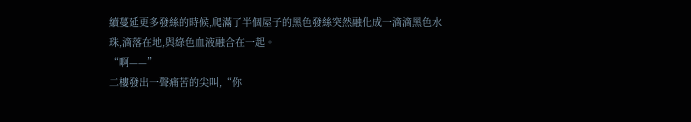續蔓延更多發絲的時候,爬滿了半個屋子的黑色發絲突然融化成一滴滴黑色水珠,滴落在地,與綠色血液融合在一起。
“啊——”
二樓發出一聲痛苦的尖叫,“你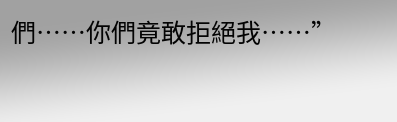們……你們竟敢拒絕我……”